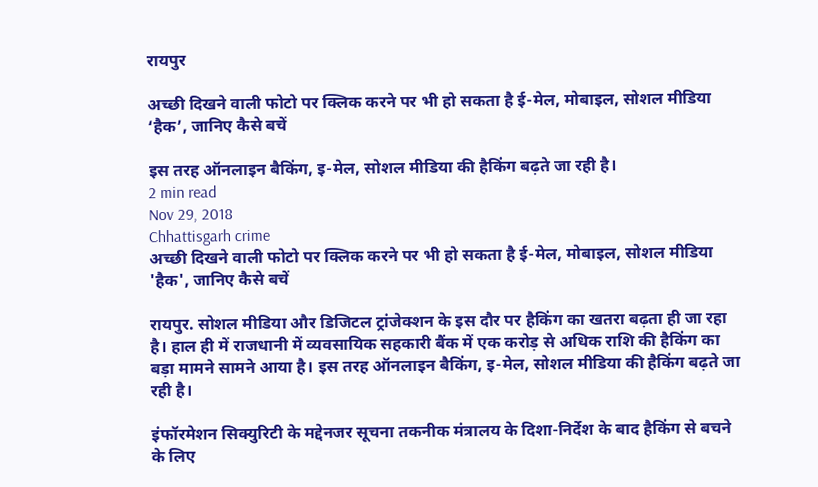रायपुर

अच्छी दिखने वाली फोटो पर क्लिक करने पर भी हो सकता है ई-मेल, मोबाइल, सोशल मीडिया ‘हैक’, जानिए कैसे बचें

इस तरह ऑनलाइन बैकिंग, इ-मेल, सोशल मीडिया की हैकिंग बढ़ते जा रही है।
2 min read
Nov 29, 2018
Chhattisgarh crime
अच्छी दिखने वाली फोटो पर क्लिक करने पर भी हो सकता है ई-मेल, मोबाइल, सोशल मीडिया 'हैक', जानिए कैसे बचें

रायपुर. सोशल मीडिया और डिजिटल ट्रांजेक्शन के इस दौर पर हैकिंग का खतरा बढ़ता ही जा रहा है। हाल ही में राजधानी में व्यवसायिक सहकारी बैंक में एक करोड़ से अधिक राशि की हैकिंग का बड़ा मामने सामने आया है। इस तरह ऑनलाइन बैकिंग, इ-मेल, सोशल मीडिया की हैकिंग बढ़ते जा रही है।

इंफॉरमेशन सिक्युरिटी के मद्देनजर सूचना तकनीक मंत्रालय के दिशा-निर्देश के बाद हैकिंग से बचने के लिए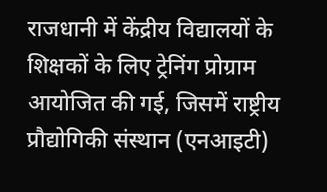राजधानी में केंद्रीय विद्यालयों के शिक्षकों के लिए ट्रेनिंग प्रोग्राम आयोजित की गई, जिसमें राष्ट्रीय प्रौद्योगिकी संस्थान (एनआइटी)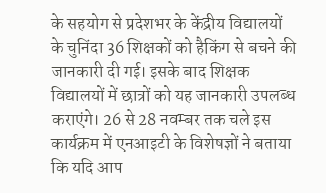के सहयोग से प्रदेशभर के केंद्रीय विद्यालयों के चुनिंदा 36 शिक्षकों को हैकिंग से बचने की जानकारी दी गई। इसके बाद शिक्षक विद्यालयों में छात्रों को यह जानकारी उपलब्ध कराएंगे। 26 से 28 नवम्बर तक चले इस कार्यक्रम में एनआइटी के विशेषज्ञों ने बताया कि यदि आप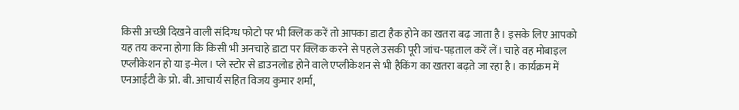किसी अच्छी दिखने वाली संदिग्ध फोटो पर भी क्लिक करें तो आपका डाटा हैक होने का खतरा बढ़ जाता है। इसके लिए आपको यह तय करना होगा कि किसी भी अनचाहे डाटा पर क्लिक करने से पहले उसकी पूरी जांच-पड़ताल करें लें। चाहे वह मोबाइल एप्लीकेशन हो या इ-मेल। प्ले स्टोर से डाउनलोड होने वाले एप्लीकेशन से भी हैकिंग का खतरा बढ़ते जा रहा है। कार्यक्रम में एनआईटी के प्रो. बी. आचार्य सहित विजय कुमार शर्मा,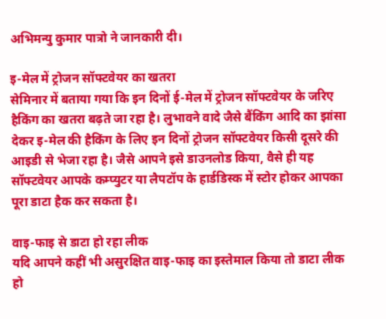अभिमन्यु कुमार पात्रो ने जानकारी दी।

इ-मेल में ट्रोजन सॉफ्टवेयर का खतरा
सेमिनार में बताया गया कि इन दिनों ई-मेल में ट्रोजन सॉफ्टवेयर के जरिए हैकिंग का खतरा बढ़ते जा रहा है। लुभावने वादे जैसे बैंकिंग आदि का झांसा देकर इ-मेल की हैकिंग के लिए इन दिनों ट्रोजन सॉफ्टवेयर किसी दूसरे की आइडी से भेजा रहा है। जैसे आपने इसे डाउनलोड किया, वैसे ही यह सॉफ्टवेयर आपके कम्प्युटर या लैपटॉप के हार्डडिस्क में स्टोर होकर आपका पूरा डाटा हैक कर सकता है।

वाइ-फाइ से डाटा हो रहा लीक
यदि आपने कहीं भी असुरक्षित वाइ-फाइ का इस्तेमाल किया तो डाटा लीक हो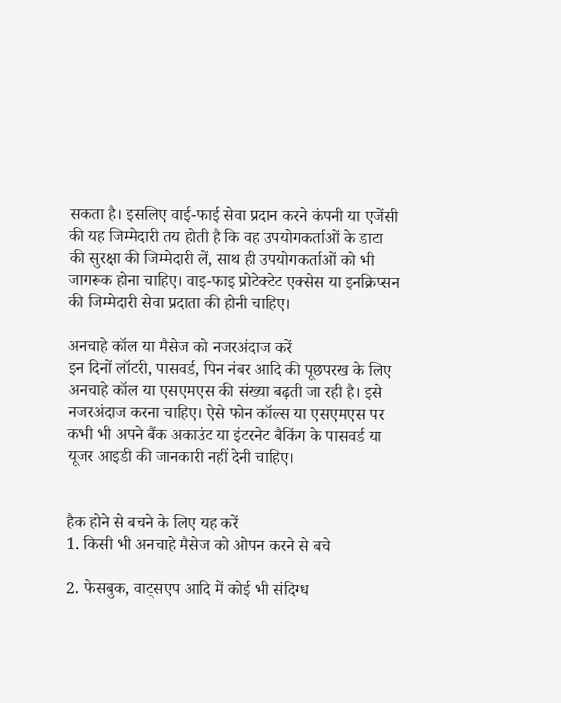सकता है। इसलिए वाई-फाई सेवा प्रदान करने कंपनी या एजेंसी की यह जिम्मेदारी तय होती है कि वह उपयोगकर्ताओं के डाटा की सुरक्षा की जिम्मेदारी लें, साथ ही उपयोगकर्ताओं को भी जागरूक होना चाहिए। वाइ-फाइ प्रोटेक्टेट एक्सेस या इनक्रिप्सन की जिम्मेदारी सेवा प्रदाता की होनी चाहिए।

अनचाहे कॉल या मैसेज को नजरअंदाज करें
इन दिनों लॉटरी, पासवर्ड, पिन नंबर आदि की पूछपरख के लिए अनचाहे कॉल या एसएमएस की संख्या बढ़ती जा रही है। इसे नजरअंदाज करना चाहिए। ऐसे फोन कॉल्स या एसएमएस पर कभी भी अपने बैंक अकाउंट या इंटरनेट बैकिंग के पासवर्ड या यूजर आइडी की जानकारी नहीं देनी चाहिए।


हैक होने से बचने के लिए यह करें
1. किसी भी अनचाहे मैसेज को ओपन करने से बचे

2. फेसबुक, वाट्सएप आदि में कोई भी संदिग्ध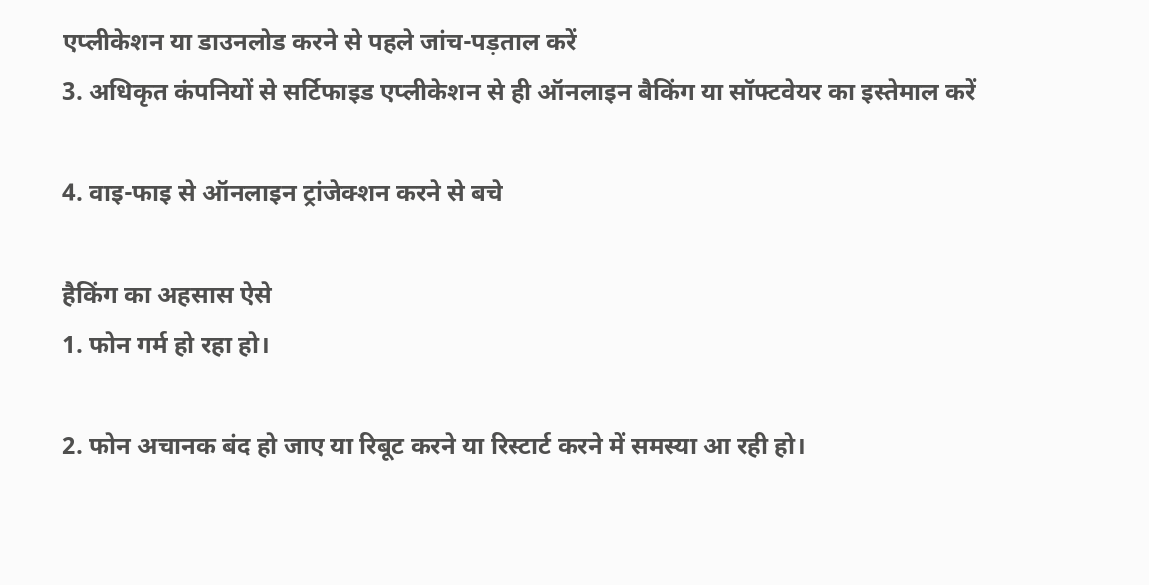एप्लीकेशन या डाउनलोड करने से पहले जांच-पड़ताल करें
3. अधिकृत कंपनियों से सर्टिफाइड एप्लीकेशन से ही ऑनलाइन बैकिंग या सॉफ्टवेयर का इस्तेमाल करें

4. वाइ-फाइ से ऑनलाइन ट्रांजेक्शन करने से बचे

हैकिंग का अहसास ऐसे
1. फोन गर्म हो रहा हो।

2. फोन अचानक बंद हो जाए या रिबूट करने या रिस्टार्ट करने में समस्या आ रही हो।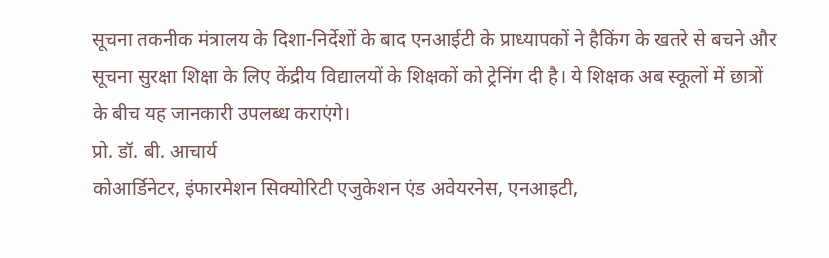सूचना तकनीक मंत्रालय के दिशा-निर्देशों के बाद एनआईटी के प्राध्यापकों ने हैकिंग के खतरे से बचने और सूचना सुरक्षा शिक्षा के लिए केंद्रीय विद्यालयों के शिक्षकों को ट्रेनिंग दी है। ये शिक्षक अब स्कूलों में छात्रों के बीच यह जानकारी उपलब्ध कराएंगे।
प्रो. डॉ. बी. आचार्य
कोआर्डिनेटर, इंफारमेशन सिक्योरिटी एजुकेशन एंड अवेयरनेस, एनआइटी,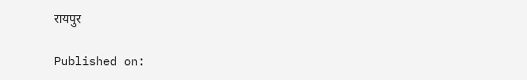रायपुर

Published on: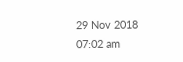29 Nov 2018 07:02 am